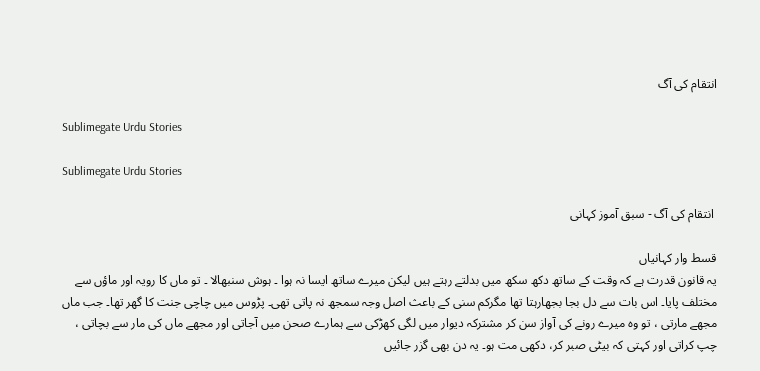انتقام کی آگ

Sublimegate Urdu Stories

Sublimegate Urdu Stories

 انتقام کی آگ - سبق آموز کہانی

قسط وار کہانیاں
یہ قانون قدرت ہے کہ وقت کے ساتھ دکھ سکھ میں بدلتے رہتے ہیں لیکن میرے ساتھ ایسا نہ ہوا ۔ ہوش سنبھالا ۔ تو ماں کا رویہ اور ماؤں سے مختلف پایا۔ اس بات سے دل بجا بجھارہتا تھا مگرکم سنی کے باعث اصل وجہ سمجھ نہ پاتی تھی۔ پڑوس میں چاچی جنت کا گھر تھا۔ جب ماں مجھے مارتی ، تو وہ میرے رونے کی آواز سن کر مشترکہ دیوار میں لگی کھڑکی سے ہمارے صحن میں آجاتی اور مجھے ماں کی مار سے بچاتی ، چپ کراتی اور کہتی کہ بیٹی صبر کر، دکھی مت ہو۔ یہ دن بھی گزر جائیں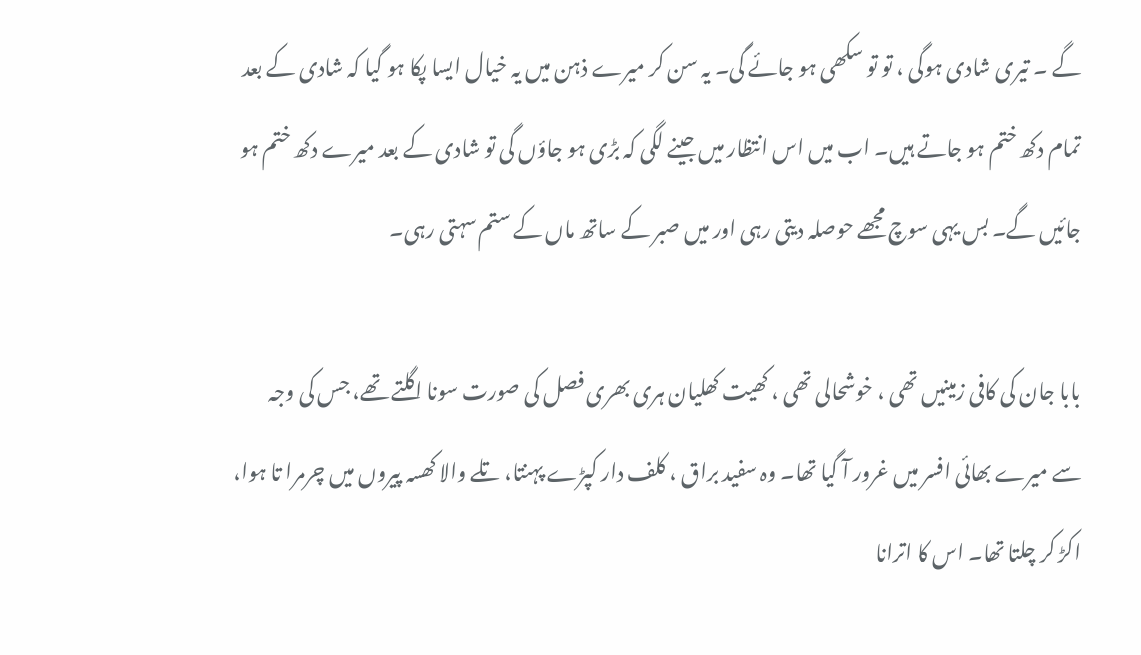گے ۔ تیری شادی ہوگی ، تو تو سکھی ہو جائے گی۔ یہ سن کر میرے ذہن میں یہ خیال ایسا پکا ہو گیا کہ شادی کے بعد تمام دکھ ختم ہو جاتے ہیں۔ اب میں اس انتظار میں جینے لگی کہ بڑی ہو جاؤں گی تو شادی کے بعد میرے دکھ ختم ہو جائیں گے۔ بس یہی سوچ مجھے حوصلہ دیتی رہی اور میں صبر کے ساتھ ماں کے ستم سہتی رہی۔

بابا جان کی کافی زمینیں تھی ، خوشحالی تھی ، کھیت کھلیان ہری بھری فصل کی صورت سونا اگلتے تھے، جس کی وجہ سے میرے بھائی افسر میں غرور آ گیا تھا۔ وہ سفید براق ، کلف دار کپڑے پہنتا، تلے والا کھسہ پیروں میں چرمرا تا ہوا، اکڑ کر چلتا تھا۔ اس کا اترانا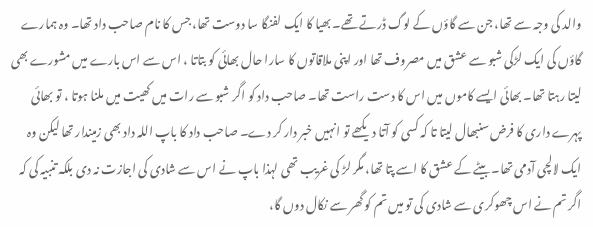والد کی وجہ سے تھا، جن سے گاؤں کے لوگ ڈرتے تھے۔ بھیا کا ایک لفنگا سا دوست تھا، جس کا نام صاحب داد تھا۔ وہ ہمارے گاؤں کی ایک لڑکی شبو سے عشق میں مصروف تھا اور اپنی ملاقاتوں کا سارا حال بھائی کو بتاتا ، اس سے اس بارے میں مشورے بھی لیتا رہتا تھا۔ بھائی ایسے کاموں میں اس کا دست راست تھا۔ صاحب داد کو اگر شبو سے رات میں کھیت میں ملنا ہوتا ، تو بھائی پہرے داری کا فرض سنبھال لیتا تا کہ کسی کو آتا دیکھے تو انہیں خبر دار کر دے۔ صاحب داد کا باپ اللہ داد بھی زمیندار تھا لیکن وہ ایک لالچی آدمی تھا۔ بیٹے کے عشق کا اسے پتا تھا، مگر لڑ کی غریب تھی لہذا باپ نے اس سے شادی کی اجازت نہ دی بلکہ تنبیہ کی کہ اگر تم نے اس چھوکری سے شادی کی تو میں تم کو گھر سے نکال دوں گا،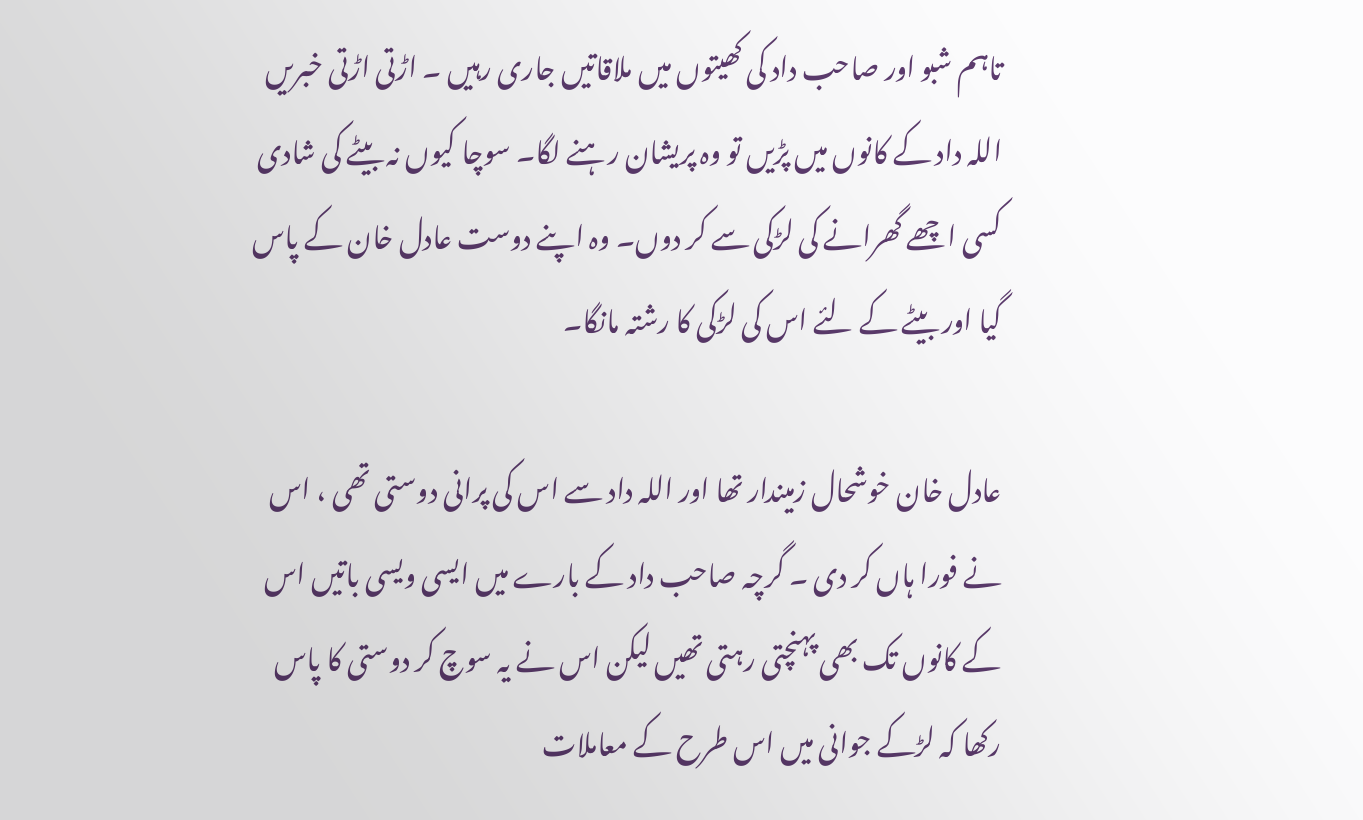تاہم شبو اور صاحب داد کی کھیتوں میں ملاقاتیں جاری رہیں ۔ اڑتی اڑتی خبریں اللہ داد کے کانوں میں پڑیں تو وہ پریشان رہنے لگا۔ سوچا کیوں نہ بیٹے کی شادی کسی اچھے گھرانے کی لڑکی سے کر دوں۔ وہ اپنے دوست عادل خان کے پاس گیا اور بیٹے کے لئے اس کی لڑکی کا رشتہ مانگا۔

عادل خان خوشحال زمیندار تھا اور اللہ داد سے اس کی پرانی دوستی تھی ، اس نے فورا ہاں کر دی ۔ گرچہ صاحب داد کے بارے میں ایسی ویسی باتیں اس کے کانوں تک بھی پہنچتی رہتی تھیں لیکن اس نے یہ سوچ کر دوستی کا پاس رکھا کہ لڑکے جوانی میں اس طرح کے معاملات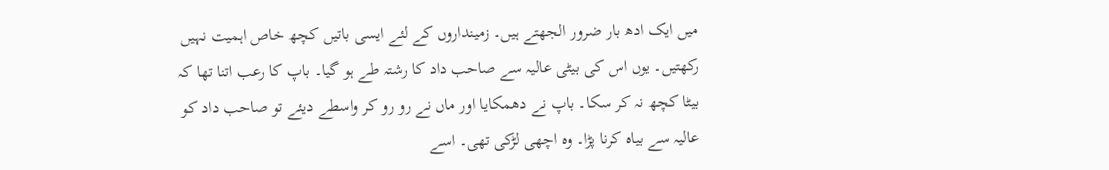میں ایک ادھ بار ضرور الجھتے ہیں۔ زمینداروں کے لئے ایسی باتیں کچھ خاص اہمیت نہیں رکھتیں۔ یوں اس کی بیٹی عالیہ سے صاحب داد کا رشتہ طے ہو گیا۔ باپ کا رعب اتنا تھا کہ بیٹا کچھ نہ کر سکا۔ باپ نے دھمکایا اور ماں نے رو رو کر واسطے دیئے تو صاحب داد کو عالیہ سے بیاہ کرنا پڑا۔ وہ اچھی لڑکی تھی۔ اسے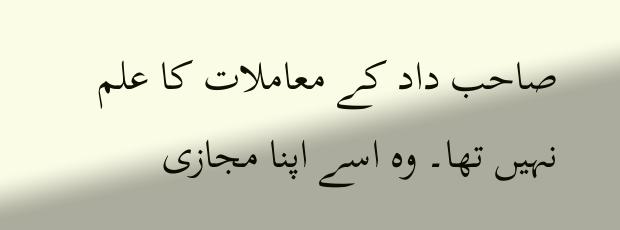صاحب داد کے معاملات کا علم نہیں تھا۔ وہ اسے اپنا مجازی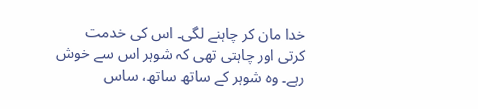خدا مان کر چاہنے لگی۔ اس کی خدمت کرتی اور چاہتی تھی کہ شوہر اس سے خوش رہے۔ وہ شوہر کے ساتھ ساتھ، ساس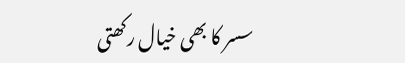سسر کا بھی خیال رکھتی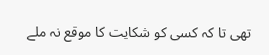تھی تا کہ کسی کو شکایت کا موقع نہ ملے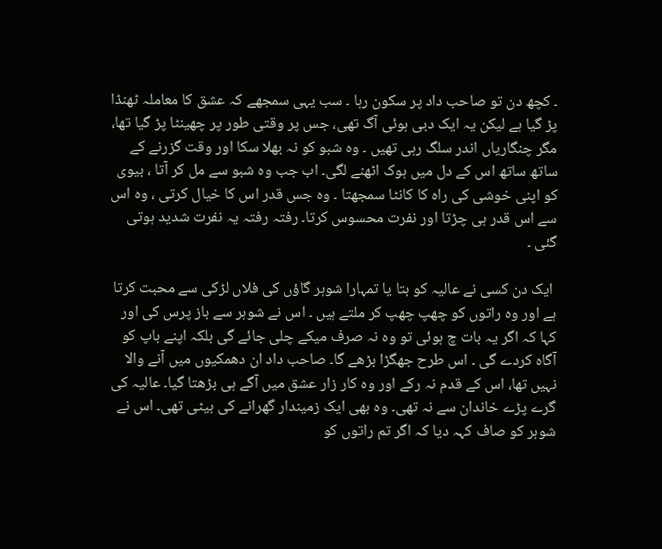۔ کچھ دن تو صاحب داد پر سکون رہا ۔ سب یہی سمجھے کہ عشق کا معاملہ ٹھنڈا پڑ گیا ہے لیکن یہ ایک دبی ہوئی آگ تھی، جس پر وقتی طور پر چھینٹا پڑ گیا تھا، مگر چنگاریاں اندر سلگ رہی تھیں ۔ وہ شبو کو نہ بھلا سکا اور وقت گزرنے کے ساتھ ساتھ اس کے دل میں ہوک اٹھنے لگی۔ اب جب وہ شبو سے مل کر آتا ، بیوی کو اپنی خوشی کی راہ کا کانٹا سمجھتا ۔ وہ جس قدر اس کا خیال کرتی ، وہ اس سے اس قدر ہی چڑتا اور نفرت محسوس کرتا۔ رفتہ رفتہ یہ نفرت شدید ہوتی گئی ۔

 ایک دن کسی نے عالیہ کو بتا یا تمہارا شوہر گاؤں کی فلاں لڑکی سے محبت کرتا ہے اور وہ راتوں کو چھپ چھپ کر ملتے ہیں ۔ اس نے شوہر سے باز پرس کی اور کہا کہ اگر یہ بات چ ہوئی تو وہ نہ صرف میکے چلی جائے گی بلکہ اپنے باپ کو آگاہ کردے گی ۔ اس طرح جھگڑا بڑھے گا۔ صاحب داد ان دھمکیوں میں آنے والا نہیں تھا، اس کے قدم نہ رکے اور وہ کار زار عشق میں آگے ہی بڑھتا گیا۔ عالیہ کی گرے پڑے خاندان سے نہ تھی۔ وہ بھی ایک زمیندار گھرانے کی بیٹی تھی۔ اس نے شوہر کو صاف کہہ دیا کہ اگر تم راتوں کو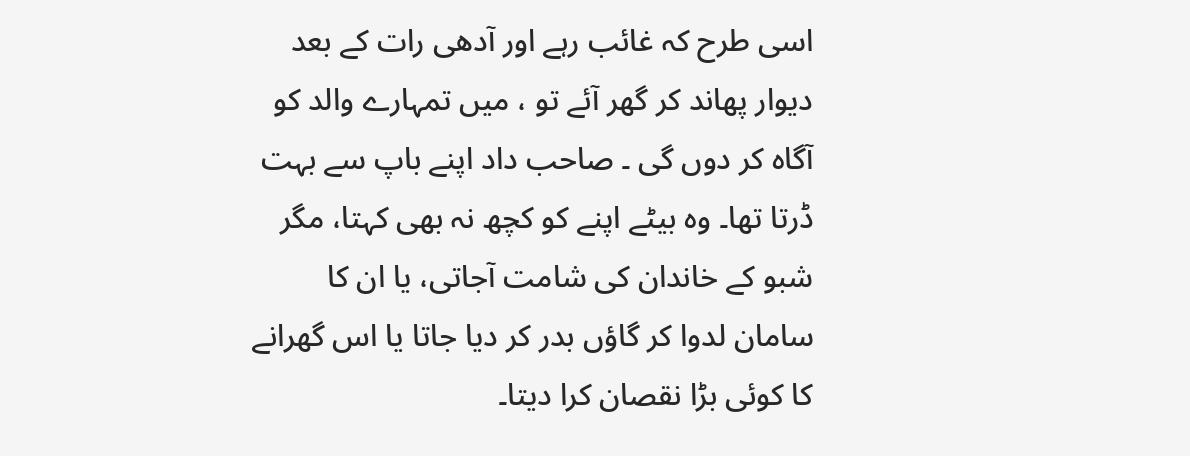اسی طرح کہ غائب رہے اور آدھی رات کے بعد دیوار پھاند کر گھر آئے تو ، میں تمہارے والد کو آگاہ کر دوں گی ۔ صاحب داد اپنے باپ سے بہت ڈرتا تھا۔ وہ بیٹے اپنے کو کچھ نہ بھی کہتا، مگر شبو کے خاندان کی شامت آجاتی، یا ان کا سامان لدوا کر گاؤں بدر کر دیا جاتا یا اس گھرانے کا کوئی بڑا نقصان کرا دیتا۔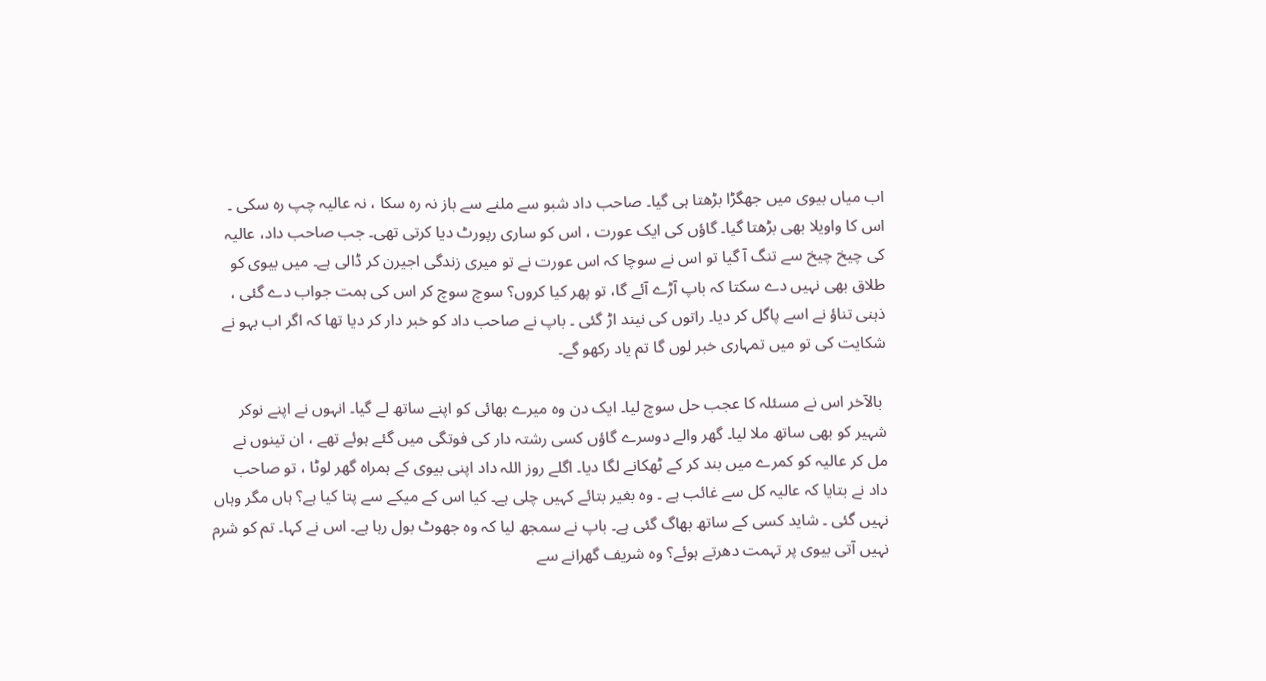اب میاں بیوی میں جھگڑا بڑھتا ہی گیا۔ صاحب داد شبو سے ملنے سے باز نہ رہ سکا ، نہ عالیہ چپ رہ سکی ۔ اس کا واویلا بھی بڑھتا گیا۔ گاؤں کی ایک عورت ، اس کو ساری رپورٹ دیا کرتی تھی۔ جب صاحب داد، عالیہ کی چیخ چیخ سے تنگ آ گیا تو اس نے سوچا کہ اس عورت نے تو میری زندگی اجیرن کر ڈالی ہے۔ میں بیوی کو طلاق بھی نہیں دے سکتا کہ باپ آڑے آئے گا، تو پھر کیا کروں؟ سوچ سوچ کر اس کی ہمت جواب دے گئی ، ذہنی تناؤ نے اسے پاگل کر دیا۔ راتوں کی نیند اڑ گئی ۔ باپ نے صاحب داد کو خبر دار کر دیا تھا کہ اگر اب بہو نے شکایت کی تو میں تمہاری خبر لوں گا تم یاد رکھو گے۔

 بالآخر اس نے مسئلہ کا عجب حل سوچ لیا۔ ایک دن وہ میرے بھائی کو اپنے ساتھ لے گیا۔ انہوں نے اپنے نوکر شہیر کو بھی ساتھ ملا لیا۔ گھر والے دوسرے گاؤں کسی رشتہ دار کی فوتگی میں گئے ہوئے تھے ، ان تینوں نے مل کر عالیہ کو کمرے میں بند کر کے ٹھکانے لگا دیا۔ اگلے روز اللہ داد اپنی بیوی کے ہمراہ گھر لوٹا ، تو صاحب داد نے بتایا کہ عالیہ کل سے غائب ہے ۔ وہ بغیر بتائے کہیں چلی ہے۔ کیا اس کے میکے سے پتا کیا ہے؟ ہاں مگر وہاں نہیں گئی ۔ شاید کسی کے ساتھ بھاگ گئی ہے۔ باپ نے سمجھ لیا کہ وہ جھوٹ بول رہا ہے۔ اس نے کہا۔ تم کو شرم نہیں آتی بیوی پر تہمت دھرتے ہوئے؟ وہ شریف گھرانے سے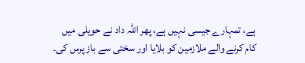ہے، تمہارے جیسی نہیں ہے، پھر اللہ داد نے حویلی میں کام کرنے والے ملازمین کو بلایا اور سختی سے باز پرس کی۔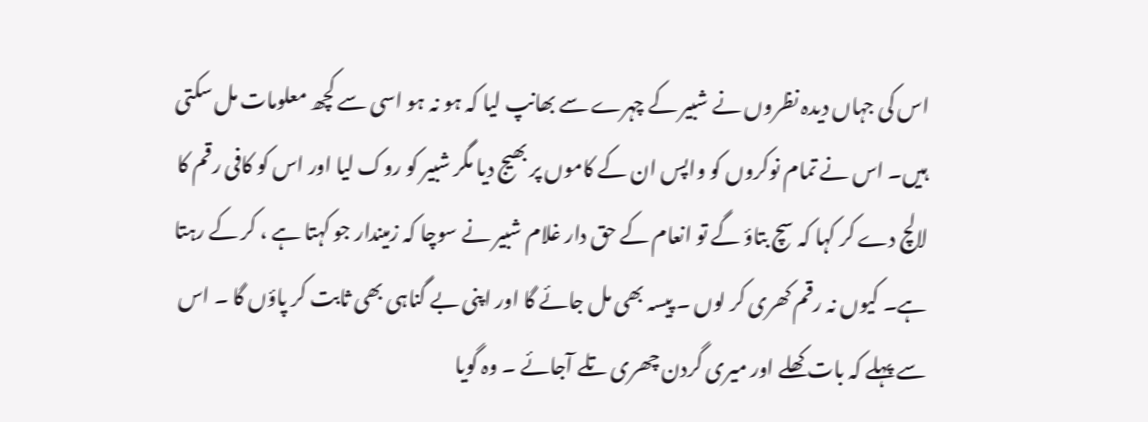اس کی جہاں دیدہ نظروں نے شبیر کے چہرے سے بھانپ لیا کہ ہو نہ ہو اسی سے کچھ معلومات مل سکتی ہیں۔ اس نے تمام نوکروں کو واپس ان کے کاموں پر بھیج دیا مگر شبیر کو روک لیا اور اس کو کافی رقم کا لالچ دے کر کہا کہ سچ بتاؤ گے تو انعام کے حق دار غلام شبیر نے سوچا کہ زمیندار جو کہتا ہے ، کر کے رہتا ہے۔ کیوں نہ رقم کھری کر لوں ۔ پیسہ بھی مل جائے گا اور اپنی بے گناہی بھی ثابت کر پاؤں گا ۔ اس سے پہلے کہ بات کھلے اور میری گردن چھری تلے آجائے ۔ وہ گویا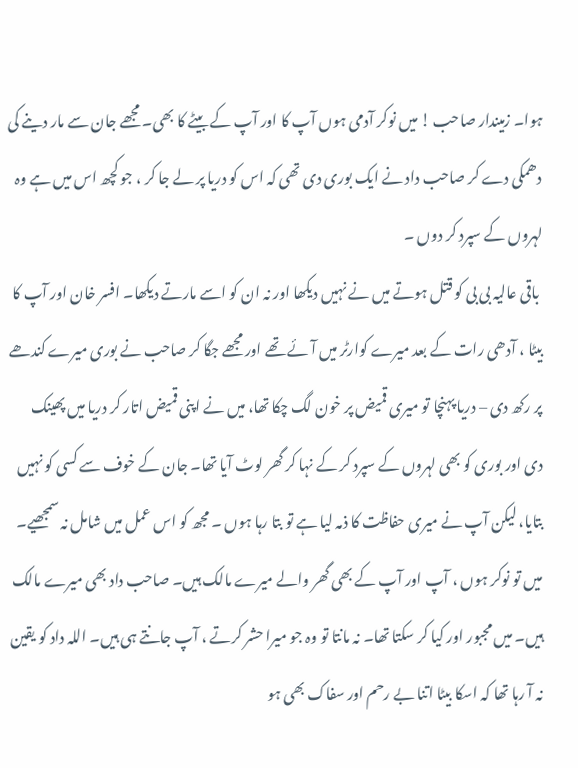ہوا۔ زمیندار صاحب ! میں نوکر آدمی ہوں آپ کا اور آپ کے بیٹے کا بھی۔ مجھے جان سے مار دینے کی دھمکی دے کر صاحب داد نے ایک بوری دی تھی کہ اس کو دریا پر لے جا کر ، جو کچھ اس میں ہے وہ لہروں کے سپرد کر دوں ۔
 باقی عالیہ بی بی کو قتل ہوتے میں نے نہیں دیکھا اور نہ ان کو اسے مارتے دیکھا۔ افسر خان اور آپ کا بیٹا ، آدھی رات کے بعد میرے کوارٹر میں آئے تھے اور مجھے جگا کر صاحب نے بوری میرے کندھے پر رکھ دی – دریا پہنچا تو میری قمیض پر خون لگ چکا تھا، میں نے اپنی قمیض اتار کر دریا میں پھینک دی اور بوری کو بھی لہروں کے سپرد کر کے نہا کر گھر لوٹ آیا تھا۔ جان کے خوف سے کسی کو نہیں بتایا، لیکن آپ نے میری حفاظت کا ذمہ لیا ہے تو بتا رہا ہوں ۔ مجھ کو اس عمل میں شامل نہ سمجھیے۔ میں تو نوکر ہوں ، آپ اور آپ کے بھی گھر والے میرے مالک ہیں۔ صاحب داد بھی میرے مالک ہیں۔ میں مجبور اور کیا کر سکتا تھا۔ نہ مانتا تو وہ جو میرا حشر کرتے ، آپ جانتے ہی ہیں۔ اللہ داد کو یقین نہ آ رہا تھا کہ اسکا بیٹا اتنا بے رحم اور سفاک بھی ہو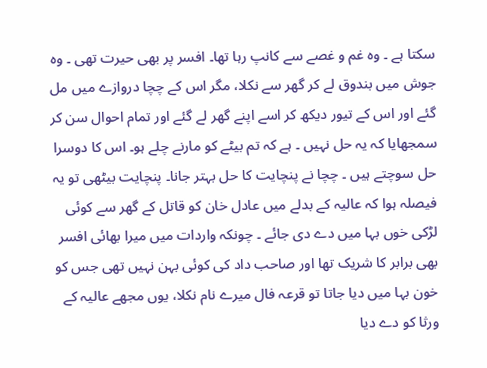سکتا ہے ۔ وہ غم و غصے سے کانپ رہا تھا۔ افسر پر بھی حیرت تھی ۔ وہ جوش میں بندوق لے کر گھر سے نکلا، مگر اس کے چچا دروازے میں مل گئے اور اس کے تیور دیکھ کر اسے اپنے گھر لے گئے اور تمام احوال سن کر سمجھایا کہ یہ حل نہیں ۔ ہے کہ تم بیٹے کو مارنے چلے ہو۔ اس کا دوسرا حل سوچتے ہیں ۔ چچا نے پنچایت کا حل بہتر جانا۔ پنچایت بیٹھی تو یہ فیصلہ ہوا کہ عالیہ کے بدلے میں عادل خان کو قاتل کے گھر سے کوئی لڑکی خوں بہا میں دے دی جائے ۔ چونکہ واردات میں میرا بھائی افسر بھی برابر کا شریک تھا اور صاحب داد کی کوئی بہن نہیں تھی جس کو خون بہا میں دیا جاتا تو قرعہ فال میرے نام نکلا، یوں مجھے عالیہ کے ورثا کو دے دیا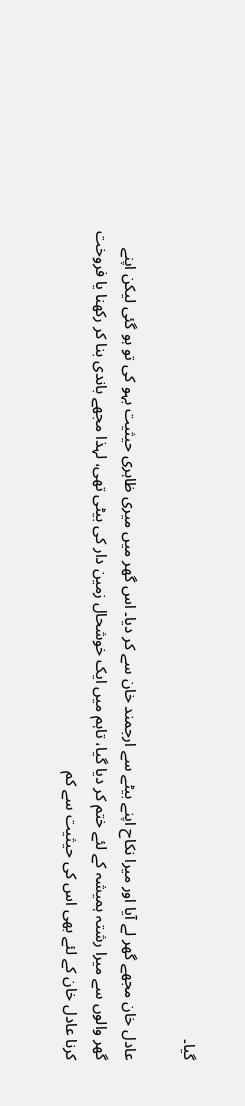گیا۔

عادل خان مجھے گھر لے آیا اور میرا نکاح اپنے بیٹے سے ارجمند خان سے کر دیا۔ اس گھر میں میری ظاہری حیثیت بہو کی تو ہو گئی لیکن اپنے گھر والوں سے میرا رشتہ ہمیشہ کے لئے ختم کر دیا گیا، تاہم میں ایک خوشحال زمین دار کی بیٹی تھی، لہذا مجھے باندی بنا کر رکھنا یا فروخت کرنا عادل خان کے لئے بھی اس کی حیثیت سے کم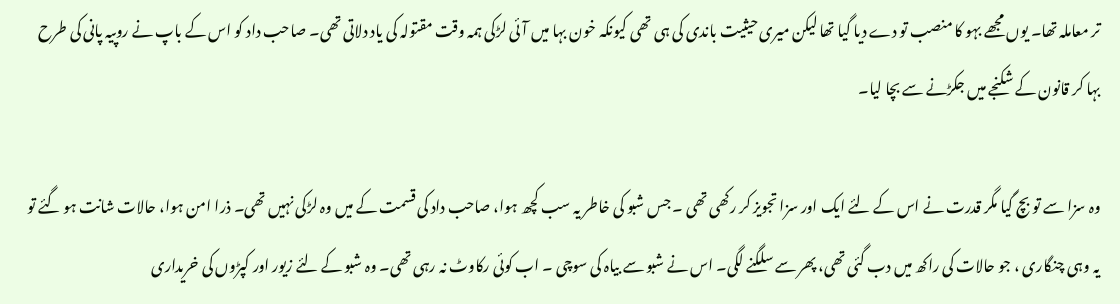تر معاملہ تھا۔ یوں مجھے بہو کا منصب تو دے دیا گیا تھا لیکن میری حیثیت باندی کی ہی تھی کیونکہ خون بہا میں آئی لڑکی ہمہ وقت مقتولہ کی یاد دلاتی تھی۔ صاحب داد کو اس کے باپ نے روپیہ پانی کی طرح بہا کر قانون کے شکنجے میں جکڑنے سے بچا لیا۔

وہ سزا سے تو بچ گیا مگر قدرت نے اس کے لئے ایک اور سزا تجویز کر رکھی تھی ۔ جس شبو کی خاطر یہ سب کچھ ہوا، صاحب داد کی قسمت کے میں وہ لڑکی نہیں تھی۔ ذرا امن ہوا، حالات شانت ہو گئے تو یہ وہی چنگاری ، جو حالات کی راکھ میں دب گئی تھی، پھر سے سلگنے لگی۔ اس نے شبو سے بیاہ کی سوچی ۔ اب کوئی رکاوٹ نہ رہی تھی۔ وہ شبو کے لئے زیور اور کپڑوں کی خریداری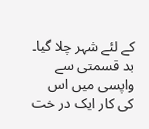کے لئے شہر چلا گیا۔ بد قسمتی سے واپسی میں اس کی کار ایک در خت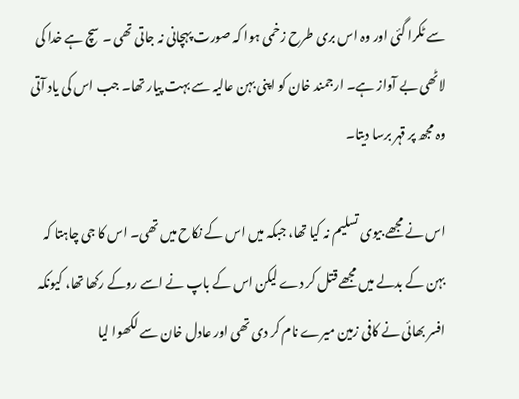سے ٹکرا گئی اور وہ اس بری طرح زخمی ہوا کہ صورت پہچانی نہ جاتی تھی ۔ سچ ہے خدا کی لاٹھی بے آواز ہے۔ ارجمند خان کو اپنی بہن عالیہ سے بہت پیار تھا۔ جب اس کی یاد آتی وہ مجھ پر قہر برسا دیتا۔

اس نے مجھے بیوی تسلیم نہ کیا تھا، جبکہ میں اس کے نکاح میں تھی۔ اس کا جی چاہتا کہ بہن کے بدلے میں مجھے قتل کر دے لیکن اس کے باپ نے اسے روکے رکھا تھا، کیونکہ افسر بھائی نے کافی زمین میرے نام کر دی تھی اور عادل خان سے لکھوا لیا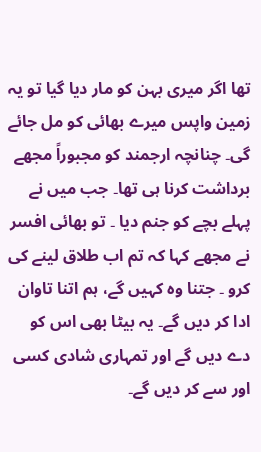تھا اگر میری بہن کو مار دیا گیا تو یہ زمین واپس میرے بھائی کو مل جائے گی۔ چنانچہ ارجمند کو مجبوراً مجھے برداشت کرنا ہی تھا۔ جب میں نے پہلے بچے کو جنم دیا ۔ تو بھائی افسر نے مجھے کہا کہ تم اب طلاق لینے کی کرو ۔ جتنا وہ کہیں گے، ہم اتنا تاوان ادا کر دیں گے۔ یہ بیٹا بھی اس کو دے دیں گے اور تمہاری شادی کسی اور سے کر دیں گے۔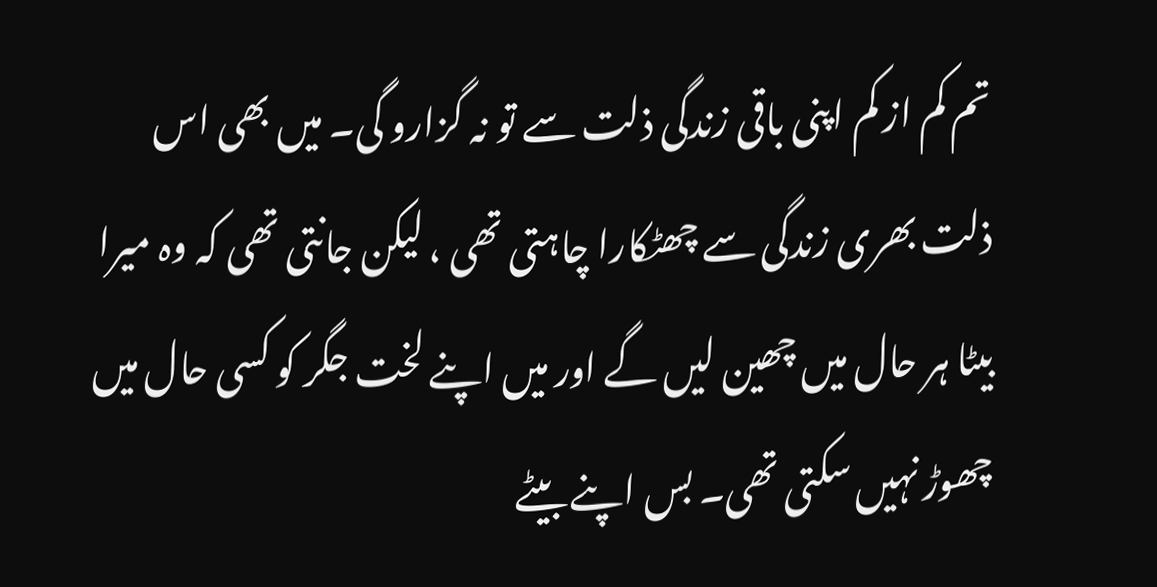تم کم از کم اپنی باقی زندگی ذلت سے تو نہ گزارو گی۔ میں بھی اس ذلت بھری زندگی سے چھٹکارا چاہتی تھی ، لیکن جانتی تھی کہ وہ میرا بیٹا ہر حال میں چھین لیں گے اور میں اپنے لخت جگر کو کسی حال میں چھوڑ نہیں سکتی تھی۔ بس اپنے بیٹے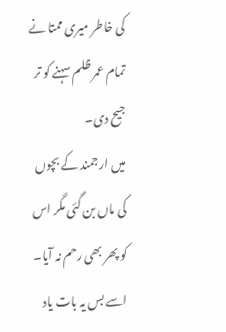کی خاطر میری ممتا نے تمام عمر ظلم سہنے کو تر جیح دی۔
میں ارجمند کے بچوں کی ماں بن گئی مگر اس کو پھر بھی رحم نہ آیا۔ اسے بس یہ بات یاد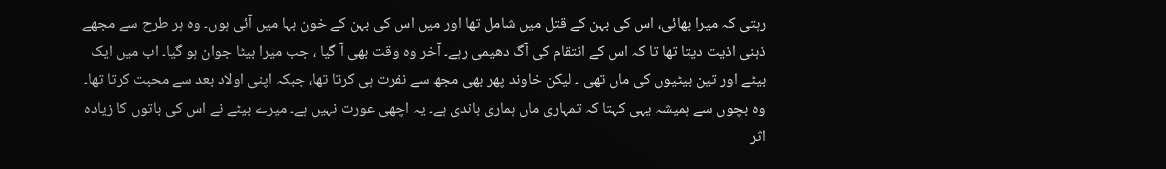رہتی کہ میرا بھائی، اس کی بہن کے قتل میں شامل تھا اور میں اس کی بہن کے خون بہا میں آئی ہوں۔ وہ ہر طرح سے مجھے ذہنی اذیت دیتا تھا تا کہ اس کے انتقام کی آگ دھیمی رہے۔ آخر وہ وقت بھی آ گیا ، جب میرا بیٹا جوان ہو گیا۔ اب میں ایک بیٹے اور تین بیٹیوں کی ماں تھی ۔ لیکن خاوند پھر بھی مجھ سے نفرت ہی کرتا تھا، جبکہ اپنی اولاد بعد سے محبت کرتا تھا۔ وہ بچوں سے ہمیشہ یہی کہتا کہ تمہاری ماں ہماری باندی ہے۔ یہ اچھی عورت نہیں ہے۔ میرے بیٹے نے اس کی باتوں کا زیادہ اثر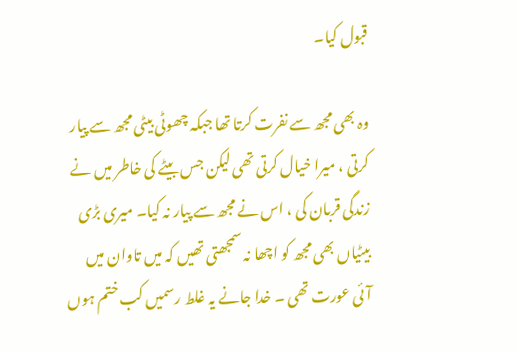قبول کیا۔

وہ بھی مجھ سے نفرت کرتا تھا جبکہ چھوٹی بیٹی مجھ سے پیار کرتی ، میرا خیال کرتی تھی لیکن جس بیٹے کی خاطر میں نے زندگی قربان کی ، اس نے مجھ سے پیار نہ کیا۔ میری بڑی بیٹیاں بھی مجھ کو اچھا نہ سمجھتی تھیں کہ میں تاوان میں آئی عورت تھی ۔ خدا جانے یہ غلط رسمیں کب ختم ہوں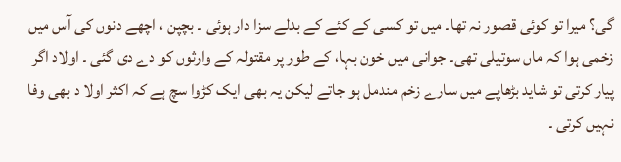گی؟ میرا تو کوئی قصور نہ تھا۔ میں تو کسی کے کئے کے بدلے سزا دار ہوئی ۔ بچپن ، اچھے دنوں کی آس میں زخمی ہوا کہ ماں سوتیلی تھی۔ جوانی میں خون بہا، کے طور پر مقتولہ کے وارثوں کو دے دی گئی ۔ اولاد اگر پیار کرتی تو شاید بڑھاپے میں سارے زخم مندمل ہو جاتے لیکن یہ بھی ایک کڑوا سچ ہے کہ اکثر اولا د بھی وفا نہیں کرتی ۔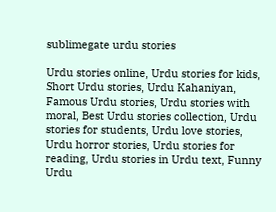sublimegate urdu stories

Urdu stories online, Urdu stories for kids, Short Urdu stories, Urdu Kahaniyan, Famous Urdu stories, Urdu stories with moral, Best Urdu stories collection, Urdu stories for students, Urdu love stories, Urdu horror stories, Urdu stories for reading, Urdu stories in Urdu text, Funny Urdu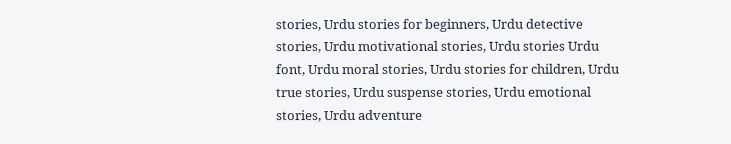stories, Urdu stories for beginners, Urdu detective stories, Urdu motivational stories, Urdu stories Urdu font, Urdu moral stories, Urdu stories for children, Urdu true stories, Urdu suspense stories, Urdu emotional stories, Urdu adventure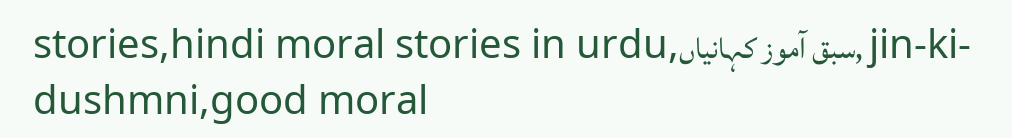stories,hindi moral stories in urdu,سبق آموز کہانیاں, jin-ki-dushmni,good moral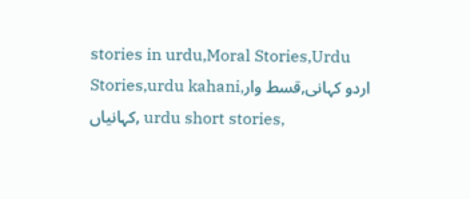stories in urdu,Moral Stories,Urdu Stories,urdu kahani,اردو کہانی,قسط وار کہانیاں, urdu short stories,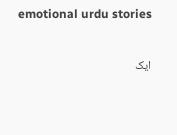emotional urdu stories

ایک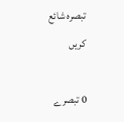تبصرہ شائع کریں

0 تبصرے